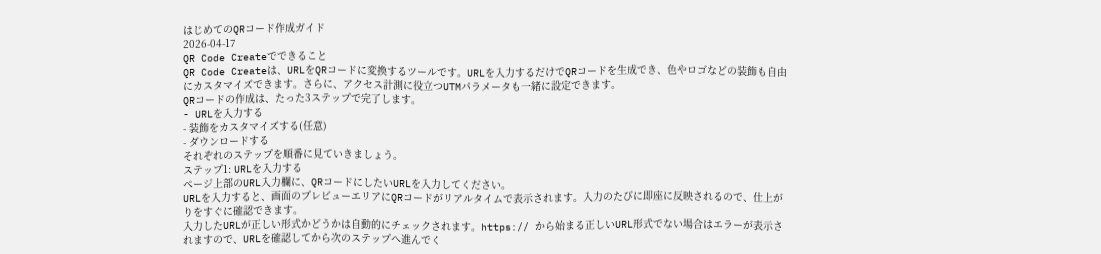はじめてのQRコード作成ガイド
2026-04-17
QR Code Createでできること
QR Code Createは、URLをQRコードに変換するツールです。URLを入力するだけでQRコードを生成でき、色やロゴなどの装飾も自由にカスタマイズできます。さらに、アクセス計測に役立つUTMパラメータも一緒に設定できます。
QRコードの作成は、たった3ステップで完了します。
- URLを入力する
- 装飾をカスタマイズする(任意)
- ダウンロードする
それぞれのステップを順番に見ていきましょう。
ステップ1: URLを入力する
ページ上部のURL入力欄に、QRコードにしたいURLを入力してください。
URLを入力すると、画面のプレビューエリアにQRコードがリアルタイムで表示されます。入力のたびに即座に反映されるので、仕上がりをすぐに確認できます。
入力したURLが正しい形式かどうかは自動的にチェックされます。https:// から始まる正しいURL形式でない場合はエラーが表示されますので、URLを確認してから次のステップへ進んでく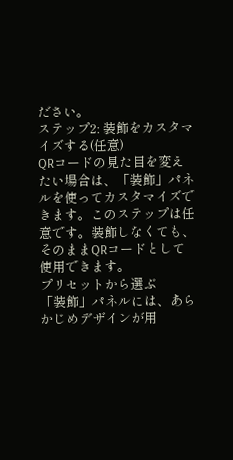ださい。
ステップ2: 装飾をカスタマイズする(任意)
QRコードの見た目を変えたい場合は、「装飾」パネルを使ってカスタマイズできます。このステップは任意です。装飾しなくても、そのままQRコードとして使用できます。
プリセットから選ぶ
「装飾」パネルには、あらかじめデザインが用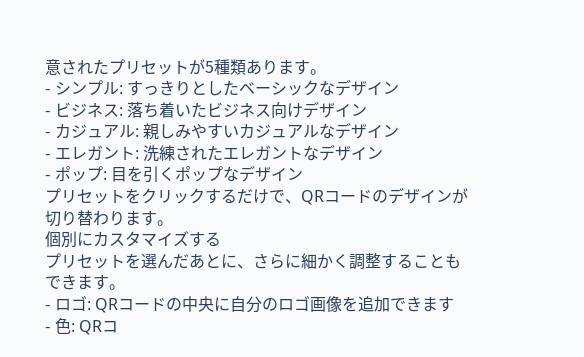意されたプリセットが5種類あります。
- シンプル: すっきりとしたベーシックなデザイン
- ビジネス: 落ち着いたビジネス向けデザイン
- カジュアル: 親しみやすいカジュアルなデザイン
- エレガント: 洗練されたエレガントなデザイン
- ポップ: 目を引くポップなデザイン
プリセットをクリックするだけで、QRコードのデザインが切り替わります。
個別にカスタマイズする
プリセットを選んだあとに、さらに細かく調整することもできます。
- ロゴ: QRコードの中央に自分のロゴ画像を追加できます
- 色: QRコ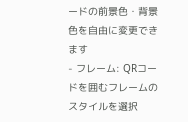ードの前景色・背景色を自由に変更できます
- フレーム: QRコードを囲むフレームのスタイルを選択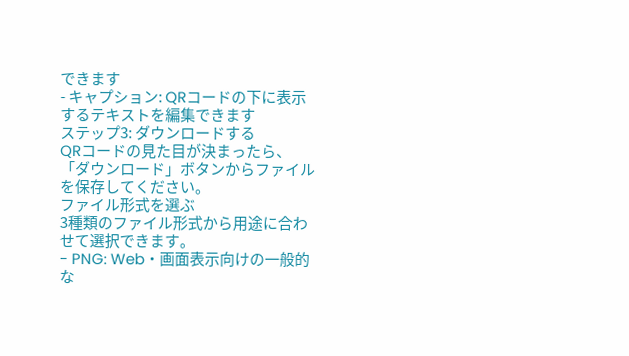できます
- キャプション: QRコードの下に表示するテキストを編集できます
ステップ3: ダウンロードする
QRコードの見た目が決まったら、「ダウンロード」ボタンからファイルを保存してください。
ファイル形式を選ぶ
3種類のファイル形式から用途に合わせて選択できます。
- PNG: Web・画面表示向けの一般的な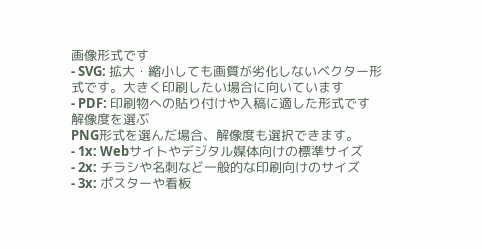画像形式です
- SVG: 拡大・縮小しても画質が劣化しないベクター形式です。大きく印刷したい場合に向いています
- PDF: 印刷物への貼り付けや入稿に適した形式です
解像度を選ぶ
PNG形式を選んだ場合、解像度も選択できます。
- 1x: Webサイトやデジタル媒体向けの標準サイズ
- 2x: チラシや名刺など一般的な印刷向けのサイズ
- 3x: ポスターや看板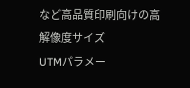など高品質印刷向けの高解像度サイズ
UTMパラメー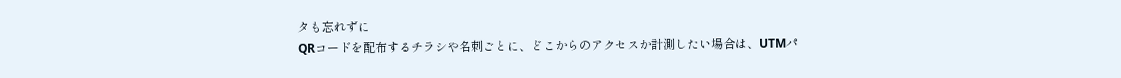タも忘れずに
QRコードを配布するチラシや名刺ごとに、どこからのアクセスか計測したい場合は、UTMパ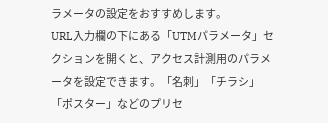ラメータの設定をおすすめします。
URL入力欄の下にある「UTMパラメータ」セクションを開くと、アクセス計測用のパラメータを設定できます。「名刺」「チラシ」「ポスター」などのプリセ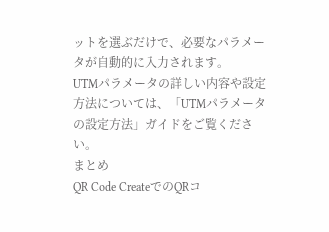ットを選ぶだけで、必要なパラメータが自動的に入力されます。
UTMパラメータの詳しい内容や設定方法については、「UTMパラメータの設定方法」ガイドをご覧ください。
まとめ
QR Code CreateでのQRコ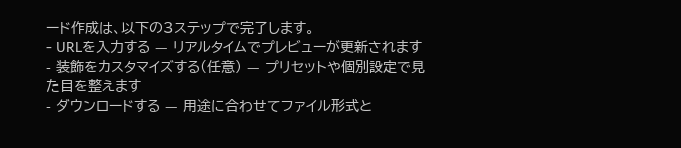ード作成は、以下の3ステップで完了します。
- URLを入力する — リアルタイムでプレビューが更新されます
- 装飾をカスタマイズする(任意) — プリセットや個別設定で見た目を整えます
- ダウンロードする — 用途に合わせてファイル形式と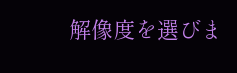解像度を選びま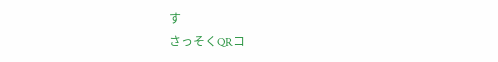す
さっそくQRコ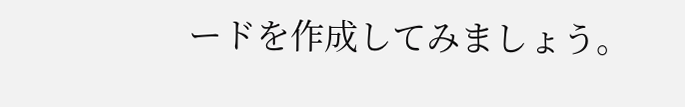ードを作成してみましょう。